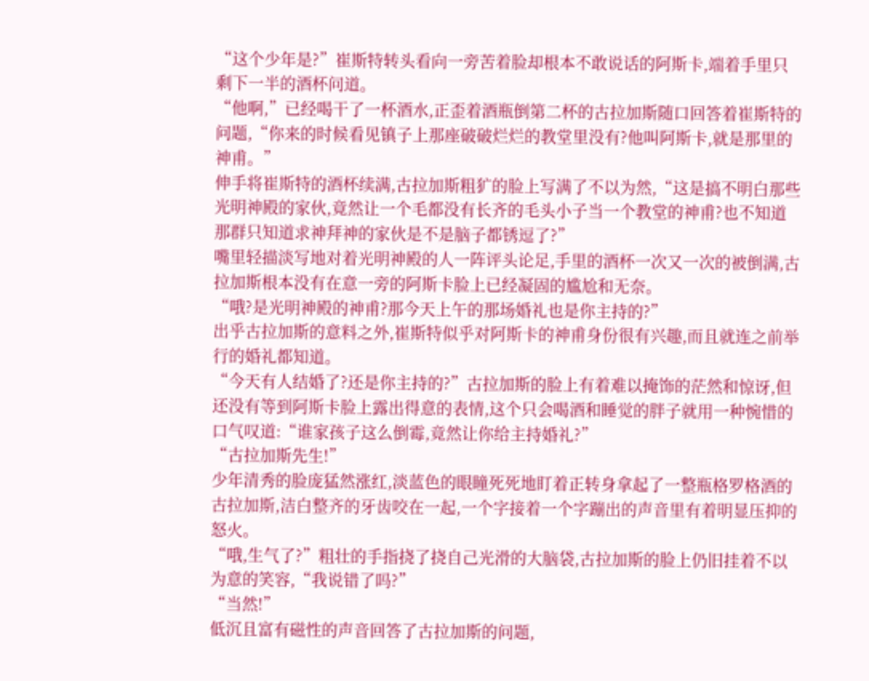“这个少年是?”崔斯特转头看向一旁苦着脸却根本不敢说话的阿斯卡,端着手里只剩下一半的酒杯问道。
“他啊,”已经喝干了一杯酒水,正歪着酒瓶倒第二杯的古拉加斯随口回答着崔斯特的问题,“你来的时候看见镇子上那座破破烂烂的教堂里没有?他叫阿斯卡,就是那里的神甫。”
伸手将崔斯特的酒杯续满,古拉加斯粗犷的脸上写满了不以为然,“这是搞不明白那些光明神殿的家伙,竟然让一个毛都没有长齐的毛头小子当一个教堂的神甫?也不知道那群只知道求神拜神的家伙是不是脑子都锈逗了?”
嘴里轻描淡写地对着光明神殿的人一阵评头论足,手里的酒杯一次又一次的被倒满,古拉加斯根本没有在意一旁的阿斯卡脸上已经凝固的尴尬和无奈。
“哦?是光明神殿的神甫?那今天上午的那场婚礼也是你主持的?”
出乎古拉加斯的意料之外,崔斯特似乎对阿斯卡的神甫身份很有兴趣,而且就连之前举行的婚礼都知道。
“今天有人结婚了?还是你主持的?”古拉加斯的脸上有着难以掩饰的茫然和惊讶,但还没有等到阿斯卡脸上露出得意的表情,这个只会喝酒和睡觉的胖子就用一种惋惜的口气叹道:“谁家孩子这么倒霉,竟然让你给主持婚礼?”
“古拉加斯先生!”
少年清秀的脸庞猛然涨红,淡蓝色的眼瞳死死地盯着正转身拿起了一整瓶格罗格酒的古拉加斯,洁白整齐的牙齿咬在一起,一个字接着一个字蹦出的声音里有着明显压抑的怒火。
“哦,生气了?”粗壮的手指挠了挠自己光滑的大脑袋,古拉加斯的脸上仍旧挂着不以为意的笑容,“我说错了吗?”
“当然!”
低沉且富有磁性的声音回答了古拉加斯的问题,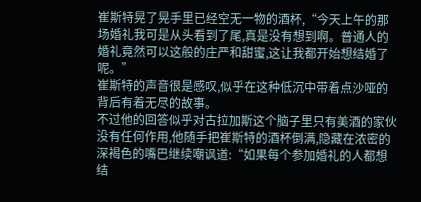崔斯特晃了晃手里已经空无一物的酒杯,“今天上午的那场婚礼我可是从头看到了尾,真是没有想到啊。普通人的婚礼竟然可以这般的庄严和甜蜜,这让我都开始想结婚了呢。”
崔斯特的声音很是感叹,似乎在这种低沉中带着点沙哑的背后有着无尽的故事。
不过他的回答似乎对古拉加斯这个脑子里只有美酒的家伙没有任何作用,他随手把崔斯特的酒杯倒满,隐藏在浓密的深褐色的嘴巴继续嘲讽道:“如果每个参加婚礼的人都想结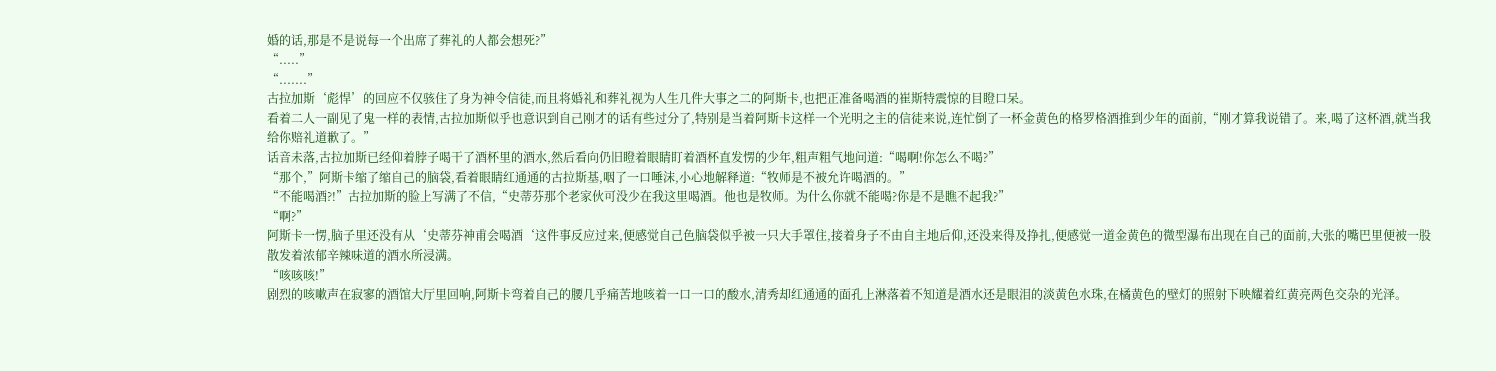婚的话,那是不是说每一个出席了葬礼的人都会想死?”
“.....”
“.......”
古拉加斯‘彪悍’的回应不仅骇住了身为神令信徒,而且将婚礼和葬礼视为人生几件大事之二的阿斯卡,也把正准备喝酒的崔斯特震惊的目瞪口呆。
看着二人一副见了鬼一样的表情,古拉加斯似乎也意识到自己刚才的话有些过分了,特别是当着阿斯卡这样一个光明之主的信徒来说,连忙倒了一杯金黄色的格罗格酒推到少年的面前,“刚才算我说错了。来,喝了这杯酒,就当我给你赔礼道歉了。”
话音未落,古拉加斯已经仰着脖子喝干了酒杯里的酒水,然后看向仍旧瞪着眼睛盯着酒杯直发愣的少年,粗声粗气地问道:“喝啊!你怎么不喝?”
“那个,”阿斯卡缩了缩自己的脑袋,看着眼睛红通通的古拉斯基,咽了一口唾沫,小心地解释道:“牧师是不被允许喝酒的。”
“不能喝酒?!”古拉加斯的脸上写满了不信,“史蒂芬那个老家伙可没少在我这里喝酒。他也是牧师。为什么你就不能喝?你是不是瞧不起我?”
“啊?”
阿斯卡一愣,脑子里还没有从‘史蒂芬神甫会喝酒‘这件事反应过来,便感觉自己色脑袋似乎被一只大手罩住,接着身子不由自主地后仰,还没来得及挣扎,便感觉一道金黄色的微型瀑布出现在自己的面前,大张的嘴巴里便被一股散发着浓郁辛辣味道的酒水所浸满。
“咳咳咳!”
剧烈的咳嗽声在寂寥的酒馆大厅里回响,阿斯卡弯着自己的腰几乎痛苦地咳着一口一口的酸水,清秀却红通通的面孔上淋落着不知道是酒水还是眼泪的淡黄色水珠,在橘黄色的壁灯的照射下映耀着红黄亮两色交杂的光泽。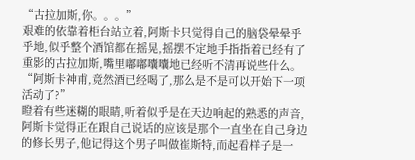“古拉加斯,你。。。”
艰难的依靠着柜台站立着,阿斯卡只觉得自己的脑袋晕晕乎乎地,似乎整个酒馆都在摇晃,摇摆不定地手指指着已经有了重影的古拉加斯,嘴里嘟嘟囔囔地已经听不清再说些什么。
“阿斯卡神甫,竟然酒已经喝了,那么是不是可以开始下一项活动了?”
瞪着有些迷糊的眼睛,听着似乎是在天边响起的熟悉的声音,阿斯卡觉得正在跟自己说话的应该是那个一直坐在自己身边的修长男子,他记得这个男子叫做崔斯特,而起看样子是一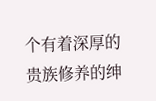个有着深厚的贵族修养的绅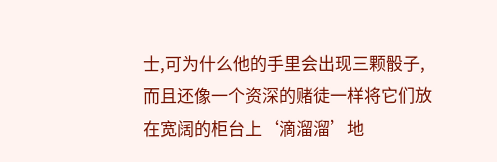士,可为什么他的手里会出现三颗骰子,而且还像一个资深的赌徒一样将它们放在宽阔的柜台上‘滴溜溜’地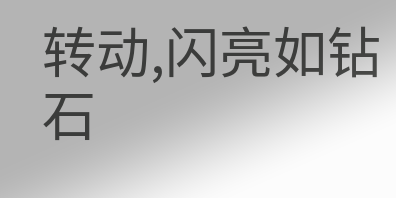转动,闪亮如钻石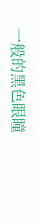一般的黑色眼瞳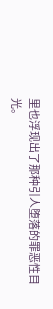里也浮现出了那种引人堕落的罪恶性目光。